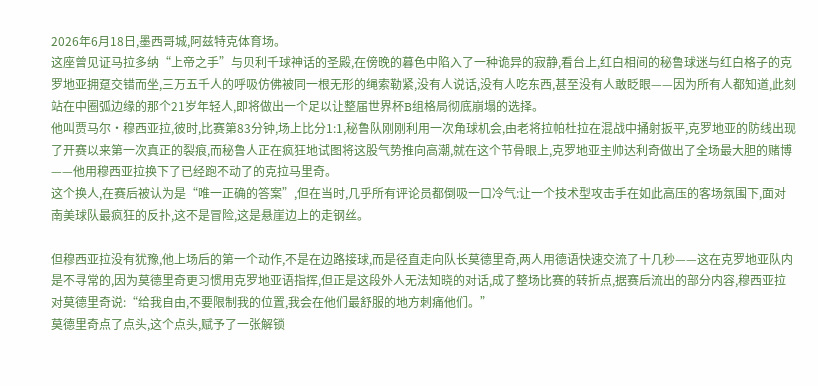2026年6月18日,墨西哥城,阿兹特克体育场。
这座曾见证马拉多纳“上帝之手”与贝利千球神话的圣殿,在傍晚的暮色中陷入了一种诡异的寂静,看台上,红白相间的秘鲁球迷与红白格子的克罗地亚拥趸交错而坐,三万五千人的呼吸仿佛被同一根无形的绳索勒紧,没有人说话,没有人吃东西,甚至没有人敢眨眼——因为所有人都知道,此刻站在中圈弧边缘的那个21岁年轻人,即将做出一个足以让整届世界杯B组格局彻底崩塌的选择。
他叫贾马尔·穆西亚拉,彼时,比赛第83分钟,场上比分1:1,秘鲁队刚刚利用一次角球机会,由老将拉帕杜拉在混战中捅射扳平,克罗地亚的防线出现了开赛以来第一次真正的裂痕,而秘鲁人正在疯狂地试图将这股气势推向高潮,就在这个节骨眼上,克罗地亚主帅达利奇做出了全场最大胆的赌博——他用穆西亚拉换下了已经跑不动了的克拉马里奇。
这个换人,在赛后被认为是“唯一正确的答案”,但在当时,几乎所有评论员都倒吸一口冷气:让一个技术型攻击手在如此高压的客场氛围下,面对南美球队最疯狂的反扑,这不是冒险,这是悬崖边上的走钢丝。

但穆西亚拉没有犹豫,他上场后的第一个动作,不是在边路接球,而是径直走向队长莫德里奇,两人用德语快速交流了十几秒——这在克罗地亚队内是不寻常的,因为莫德里奇更习惯用克罗地亚语指挥,但正是这段外人无法知晓的对话,成了整场比赛的转折点,据赛后流出的部分内容,穆西亚拉对莫德里奇说:“给我自由,不要限制我的位置,我会在他们最舒服的地方刺痛他们。”
莫德里奇点了点头,这个点头,赋予了一张解锁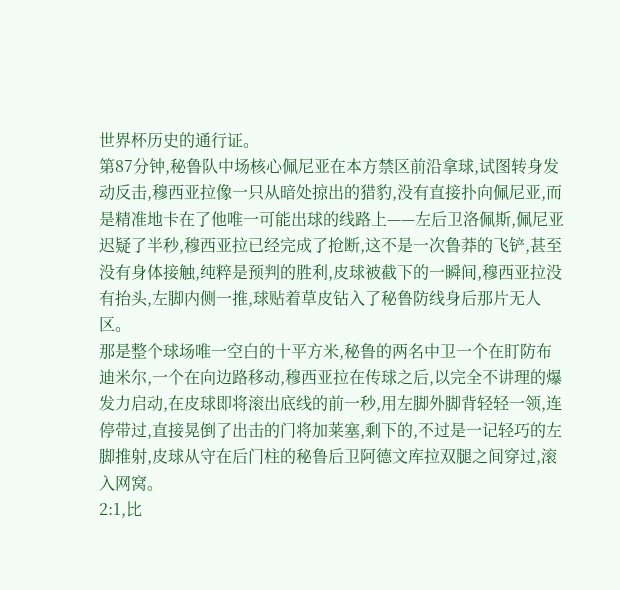世界杯历史的通行证。
第87分钟,秘鲁队中场核心佩尼亚在本方禁区前沿拿球,试图转身发动反击,穆西亚拉像一只从暗处掠出的猎豹,没有直接扑向佩尼亚,而是精准地卡在了他唯一可能出球的线路上——左后卫洛佩斯,佩尼亚迟疑了半秒,穆西亚拉已经完成了抢断,这不是一次鲁莽的飞铲,甚至没有身体接触,纯粹是预判的胜利,皮球被截下的一瞬间,穆西亚拉没有抬头,左脚内侧一推,球贴着草皮钻入了秘鲁防线身后那片无人区。
那是整个球场唯一空白的十平方米,秘鲁的两名中卫一个在盯防布迪米尔,一个在向边路移动,穆西亚拉在传球之后,以完全不讲理的爆发力启动,在皮球即将滚出底线的前一秒,用左脚外脚背轻轻一领,连停带过,直接晃倒了出击的门将加莱塞,剩下的,不过是一记轻巧的左脚推射,皮球从守在后门柱的秘鲁后卫阿德文库拉双腿之间穿过,滚入网窝。
2:1,比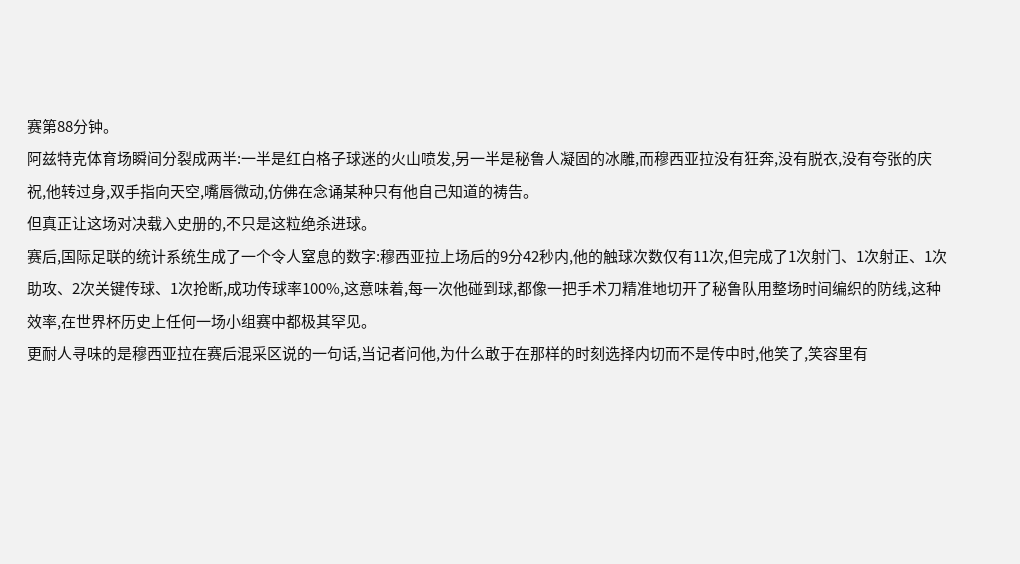赛第88分钟。
阿兹特克体育场瞬间分裂成两半:一半是红白格子球迷的火山喷发,另一半是秘鲁人凝固的冰雕,而穆西亚拉没有狂奔,没有脱衣,没有夸张的庆祝,他转过身,双手指向天空,嘴唇微动,仿佛在念诵某种只有他自己知道的祷告。
但真正让这场对决载入史册的,不只是这粒绝杀进球。
赛后,国际足联的统计系统生成了一个令人窒息的数字:穆西亚拉上场后的9分42秒内,他的触球次数仅有11次,但完成了1次射门、1次射正、1次助攻、2次关键传球、1次抢断,成功传球率100%,这意味着,每一次他碰到球,都像一把手术刀精准地切开了秘鲁队用整场时间编织的防线,这种效率,在世界杯历史上任何一场小组赛中都极其罕见。
更耐人寻味的是穆西亚拉在赛后混采区说的一句话,当记者问他,为什么敢于在那样的时刻选择内切而不是传中时,他笑了,笑容里有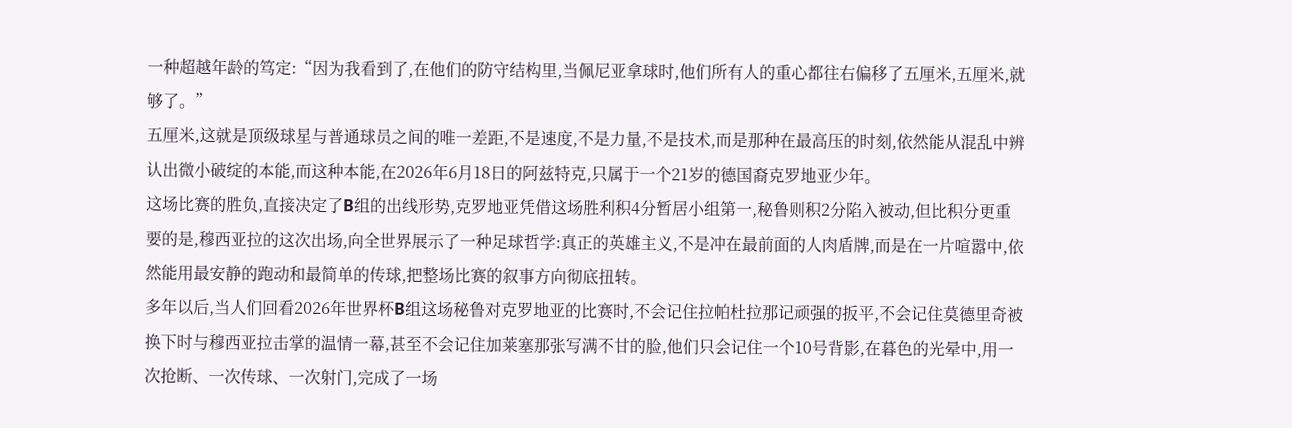一种超越年龄的笃定:“因为我看到了,在他们的防守结构里,当佩尼亚拿球时,他们所有人的重心都往右偏移了五厘米,五厘米,就够了。”
五厘米,这就是顶级球星与普通球员之间的唯一差距,不是速度,不是力量,不是技术,而是那种在最高压的时刻,依然能从混乱中辨认出微小破绽的本能,而这种本能,在2026年6月18日的阿兹特克,只属于一个21岁的德国裔克罗地亚少年。
这场比赛的胜负,直接决定了B组的出线形势,克罗地亚凭借这场胜利积4分暂居小组第一,秘鲁则积2分陷入被动,但比积分更重要的是,穆西亚拉的这次出场,向全世界展示了一种足球哲学:真正的英雄主义,不是冲在最前面的人肉盾牌,而是在一片喧嚣中,依然能用最安静的跑动和最简单的传球,把整场比赛的叙事方向彻底扭转。
多年以后,当人们回看2026年世界杯B组这场秘鲁对克罗地亚的比赛时,不会记住拉帕杜拉那记顽强的扳平,不会记住莫德里奇被换下时与穆西亚拉击掌的温情一幕,甚至不会记住加莱塞那张写满不甘的脸,他们只会记住一个10号背影,在暮色的光晕中,用一次抢断、一次传球、一次射门,完成了一场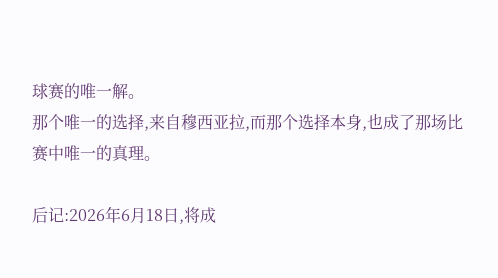球赛的唯一解。
那个唯一的选择,来自穆西亚拉,而那个选择本身,也成了那场比赛中唯一的真理。

后记:2026年6月18日,将成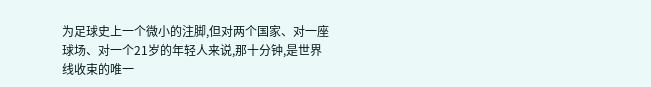为足球史上一个微小的注脚,但对两个国家、对一座球场、对一个21岁的年轻人来说,那十分钟,是世界线收束的唯一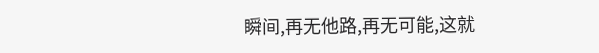瞬间,再无他路,再无可能,这就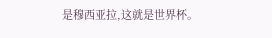是穆西亚拉,这就是世界杯。